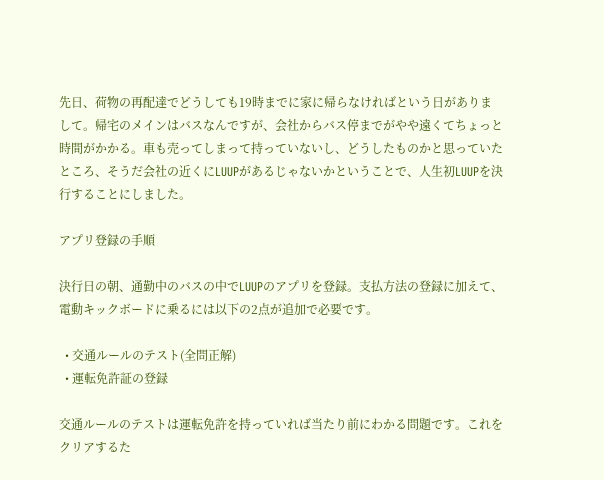先日、荷物の再配達でどうしても19時までに家に帰らなければという日がありまして。帰宅のメインはバスなんですが、会社からバス停までがやや遠くてちょっと時間がかかる。車も売ってしまって持っていないし、どうしたものかと思っていたところ、そうだ会社の近くにLUUPがあるじゃないかということで、人生初LUUPを決行することにしました。

アプリ登録の手順

決行日の朝、通勤中のバスの中でLUUPのアプリを登録。支払方法の登録に加えて、電動キックボードに乗るには以下の2点が追加で必要です。

  • 交通ルールのテスト(全問正解)
  • 運転免許証の登録

交通ルールのテストは運転免許を持っていれば当たり前にわかる問題です。これをクリアするた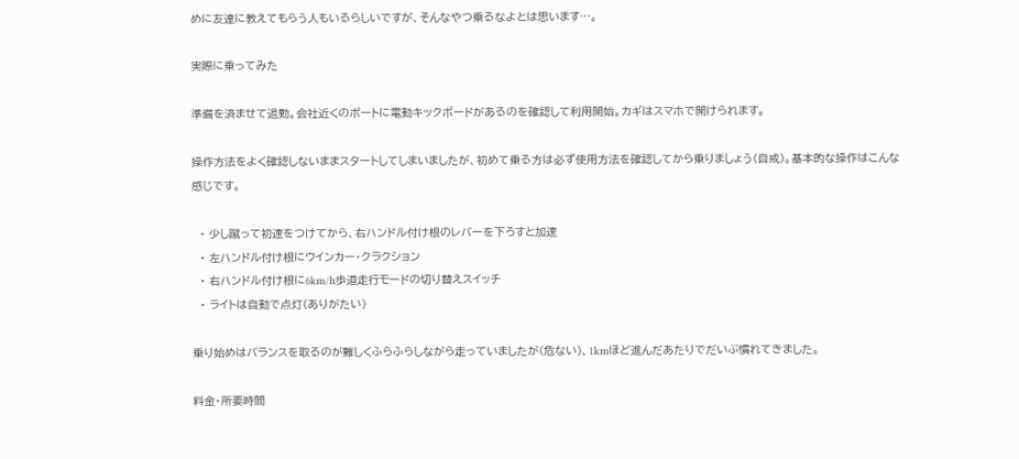めに友達に教えてもらう人もいるらしいですが、そんなやつ乗るなよとは思います…。

実際に乗ってみた

準備を済ませて退勤。会社近くのポートに電動キックボードがあるのを確認して利用開始。カギはスマホで開けられます。

操作方法をよく確認しないままスタートしてしまいましたが、初めて乗る方は必ず使用方法を確認してから乗りましょう(自戒)。基本的な操作はこんな感じです。

  • 少し蹴って初速をつけてから、右ハンドル付け根のレバーを下ろすと加速
  • 左ハンドル付け根にウインカー・クラクション
  • 右ハンドル付け根に6km/h歩道走行モードの切り替えスイッチ
  • ライトは自動で点灯(ありがたい)

乗り始めはバランスを取るのが難しくふらふらしながら走っていましたが(危ない)、1kmほど進んだあたりでだいぶ慣れてきました。

料金・所要時間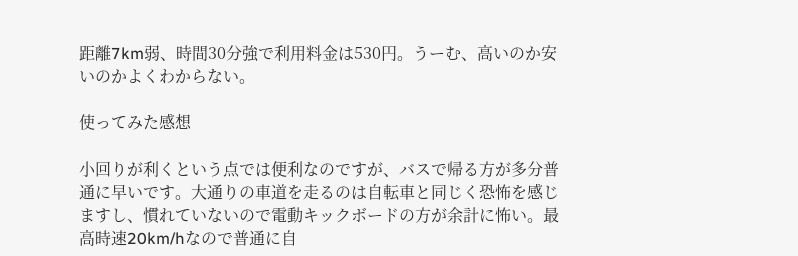距離7km弱、時間30分強で利用料金は530円。うーむ、高いのか安いのかよくわからない。

使ってみた感想

小回りが利くという点では便利なのですが、バスで帰る方が多分普通に早いです。大通りの車道を走るのは自転車と同じく恐怖を感じますし、慣れていないので電動キックボードの方が余計に怖い。最高時速20km/hなので普通に自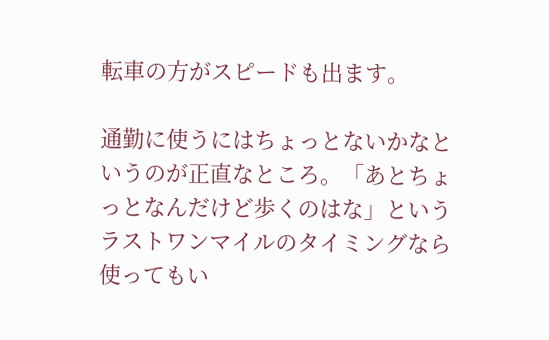転車の方がスピードも出ます。

通勤に使うにはちょっとないかなというのが正直なところ。「あとちょっとなんだけど歩くのはな」というラストワンマイルのタイミングなら使ってもい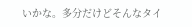いかな。多分だけどそんなタイ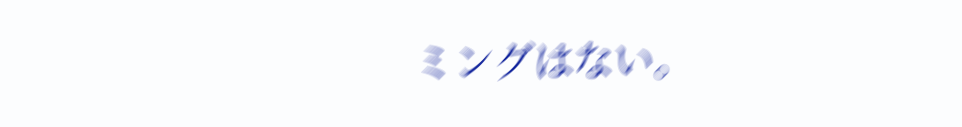ミングはない。